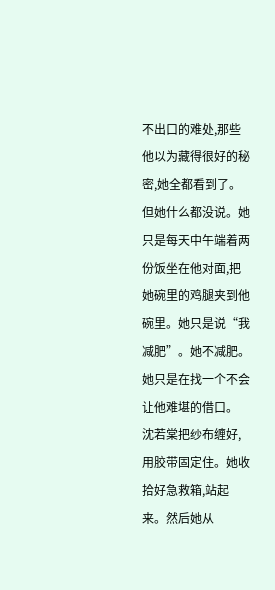不出口的难处,那些他以为藏得很好的秘密,她全都看到了。但她什么都没说。她只是每天中午端着两份饭坐在他对面,把她碗里的鸡腿夹到他碗里。她只是说“我减肥”。她不减肥。她只是在找一个不会让他难堪的借口。
沈若棠把纱布缠好,用胶带固定住。她收拾好急救箱,站起来。然后她从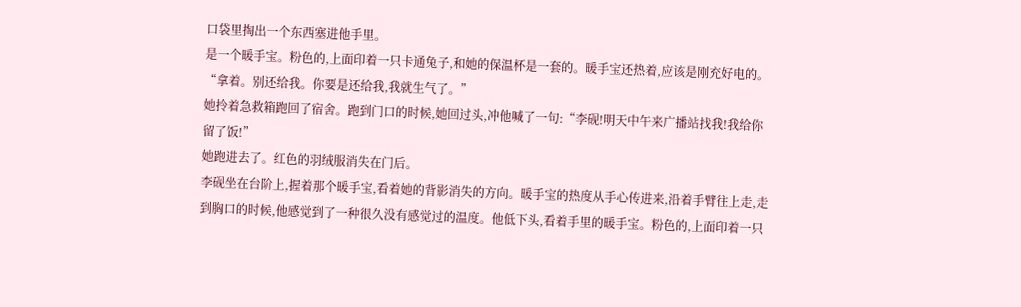口袋里掏出一个东西塞进他手里。
是一个暖手宝。粉色的,上面印着一只卡通兔子,和她的保温杯是一套的。暖手宝还热着,应该是刚充好电的。
“拿着。别还给我。你要是还给我,我就生气了。”
她拎着急救箱跑回了宿舍。跑到门口的时候,她回过头,冲他喊了一句:“李砚!明天中午来广播站找我!我给你留了饭!”
她跑进去了。红色的羽绒服消失在门后。
李砚坐在台阶上,握着那个暖手宝,看着她的背影消失的方向。暖手宝的热度从手心传进来,沿着手臂往上走,走到胸口的时候,他感觉到了一种很久没有感觉过的温度。他低下头,看着手里的暖手宝。粉色的,上面印着一只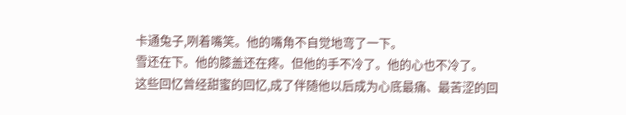卡通兔子,咧着嘴笑。他的嘴角不自觉地弯了一下。
雪还在下。他的膝盖还在疼。但他的手不冷了。他的心也不冷了。
这些回忆曾经甜蜜的回忆,成了伴随他以后成为心底最痛、最苦涩的回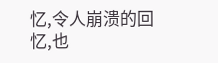忆,令人崩溃的回忆,也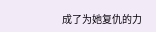成了为她复仇的力